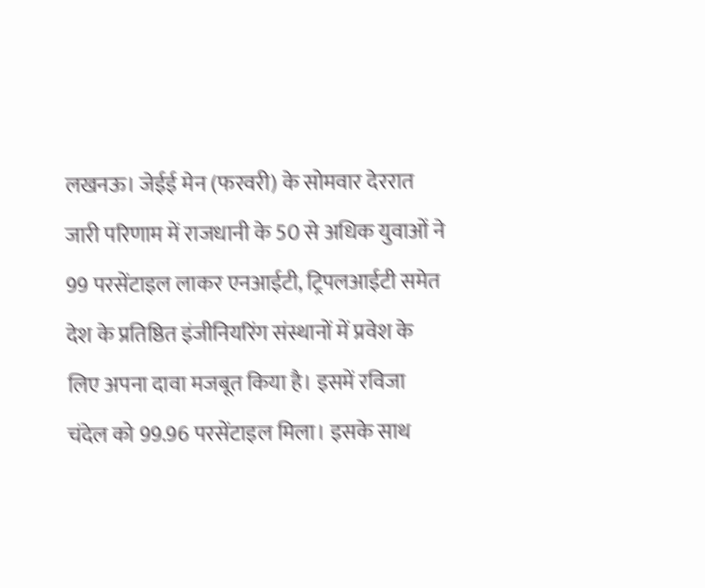लखनऊ। जेईई मेन (फरवरी) के सोमवार देररात जारी परिणाम में राजधानी के 50 से अधिक युवाओं ने 99 परसेंटाइल लाकर एनआईटी, ट्रिपलआईटी समेत देश के प्रतिष्ठित इंजीनियरिंग संस्थानों में प्रवेश के लिए अपना दावा मजबूत किया है। इसमें रविजा चंदेल को 99.96 परसेंटाइल मिला। इसके साथ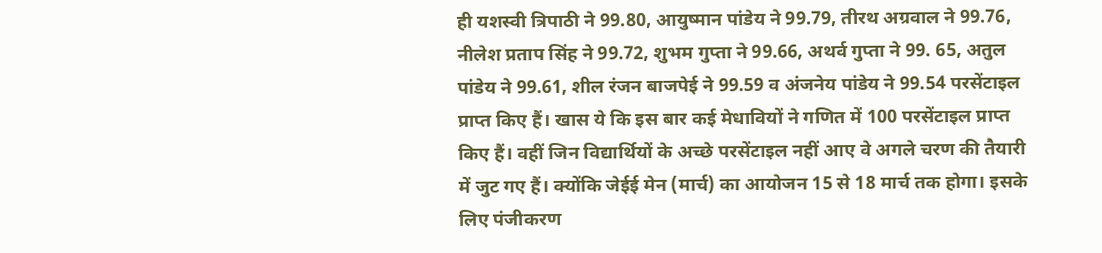ही यशस्वी त्रिपाठी ने 99.80, आयुष्मान पांडेय ने 99.79, तीरथ अग्रवाल ने 99.76, नीलेश प्रताप सिंह ने 99.72, शुभम गुप्ता ने 99.66, अथर्व गुप्ता ने 99. 65, अतुल पांडेय ने 99.61, शील रंजन बाजपेई ने 99.59 व अंजनेय पांडेय ने 99.54 परसेंटाइल प्राप्त किए हैं। खास ये कि इस बार कई मेधावियों ने गणित में 100 परसेंटाइल प्राप्त किए हैं। वहीं जिन विद्यार्थियों के अच्छे परसेंटाइल नहीं आए वे अगले चरण की तैयारी में जुट गए हैं। क्योंकि जेईई मेन (मार्च) का आयोजन 15 से 18 मार्च तक होगा। इसके लिए पंजीकरण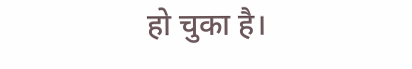हो चुका है।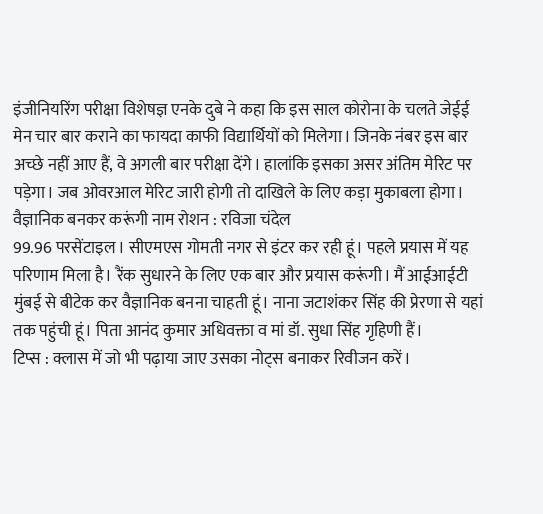इंजीनियरिंग परीक्षा विशेषज्ञ एनके दुबे ने कहा कि इस साल कोरोना के चलते जेईई मेन चार बार कराने का फायदा काफी विद्यार्थियों को मिलेगा। जिनके नंबर इस बार अच्छे नहीं आए हैं, वे अगली बार परीक्षा देंगे। हालांकि इसका असर अंतिम मेरिट पर पड़ेगा। जब ओवरआल मेरिट जारी होगी तो दाखिले के लिए कड़ा मुकाबला होगा।
वैज्ञानिक बनकर करूंगी नाम रोशन : रविजा चंदेल
99.96 परसेंटाइल। सीएमएस गोमती नगर से इंटर कर रही हूं। पहले प्रयास में यह परिणाम मिला है। रैंक सुधारने के लिए एक बार और प्रयास करूंगी। मैं आईआईटी मुंबई से बीटेक कर वैज्ञानिक बनना चाहती हूं। नाना जटाशंकर सिंह की प्रेरणा से यहां तक पहुंची हूं। पिता आनंद कुमार अधिवक्ता व मां डॉ. सुधा सिंह गृहिणी हैं।
टिप्स : क्लास में जो भी पढ़ाया जाए उसका नोट्स बनाकर रिवीजन करें।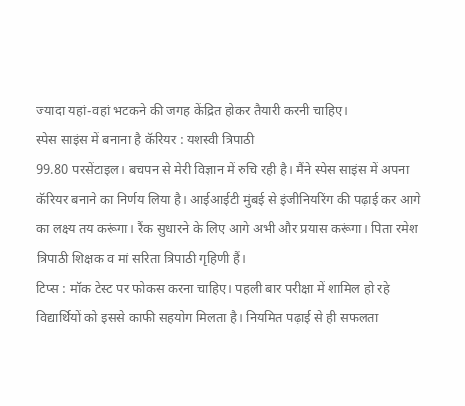ज्यादा यहां-वहां भटकने की जगह केंद्रित होकर तैयारी करनी चाहिए।
स्पेस साइंस में बनाना है कॅरियर : यशस्वी त्रिपाठी
99.80 परसेंटाइल। बचपन से मेरी विज्ञान में रुचि रही है। मैंने स्पेस साइंस में अपना कॅरियर बनाने का निर्णय लिया है। आईआईटी मुंबई से इंजीनियरिंग की पढ़ाई कर आगे का लक्ष्य तय करूंगा। रैंक सुधारने के लिए आगे अभी और प्रयास करूंगा। पिता रमेश त्रिपाठी शिक्षक व मां सरिता त्रिपाठी गृहिणी हैं।
टिप्स : मॉक टेस्ट पर फोकस करना चाहिए। पहली बार परीक्षा में शामिल हो रहे विद्यार्थियों को इससे काफी सहयोग मिलता है। नियमित पढ़ाई से ही सफलता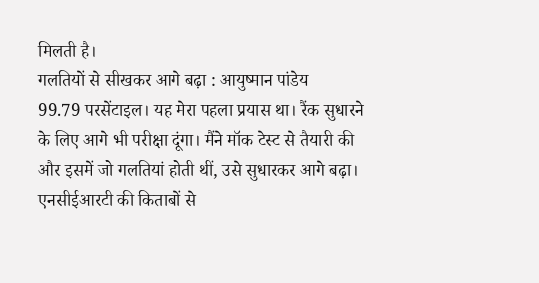मिलती है।
गलतियों से सीखकर आगे बढ़ा : आयुष्मान पांडेय
99.79 परसेंटाइल। यह मेरा पहला प्रयास था। रैंक सुधारने के लिए आगे भी परीक्षा दूंगा। मैंने मॉक टेस्ट से तैयारी की और इसमें जो गलतियां होती थीं, उसे सुधारकर आगे बढ़ा। एनसीईआरटी की किताबों से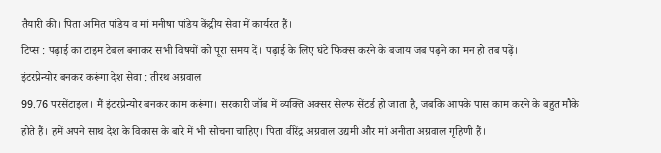तैयारी की। पिता अमित पांडेय व मां मनीषा पांडेय केंद्रीय सेवा में कार्यरत हैं।
टिप्स : पढ़ाई का टाइम टेबल बनाकर सभी विषयों को पूरा समय दें। पढ़ाई के लिए घंटे फिक्स करने के बजाय जब पढ़ने का मन हो तब पढ़ें।
इंटरप्रेन्योर बनकर करूंगा देश सेवा : तीरथ अग्रवाल
99.76 परसेंटाइल। मैं इंटरप्रेन्योर बनकर काम करूंगा। सरकारी जॉब में व्यक्ति अक्सर सेल्फ सेंटर्ड हो जाता है, जबकि आपके पास काम करने के बहुत मौके होते हैं। हमें अपने साथ देश के विकास के बारे में भी सोचना चाहिए। पिता वीरेंद्र अग्रवाल उद्यमी और मां अनीता अग्रवाल गृहिणी हैं।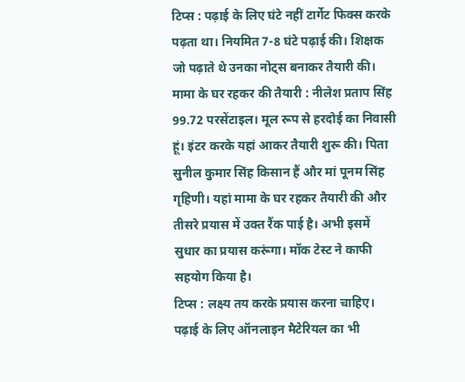टिप्स : पढ़ाई के लिए घंटे नहीं टार्गेट फिक्स करके पढ़ता था। नियमित 7-8 घंटे पढ़ाई की। शिक्षक जो पढ़ाते थे उनका नोट्स बनाकर तैयारी की।
मामा के घर रहकर की तैयारी : नीलेश प्रताप सिंह
99.72 परसेंटाइल। मूल रूप से हरदोई का निवासी हूं। इंटर करके यहां आकर तैयारी शुरू की। पिता सुनील कुमार सिंह किसान हैं और मां पूनम सिंह गृहिणी। यहां मामा के घर रहकर तैयारी की और तीसरे प्रयास में उक्त रैंक पाई है। अभी इसमें सुधार का प्रयास करूंगा। मॉक टेस्ट ने काफी सहयोग किया है।
टिप्स : लक्ष्य तय करके प्रयास करना चाहिए। पढ़ाई के लिए ऑनलाइन मैटेरियल का भी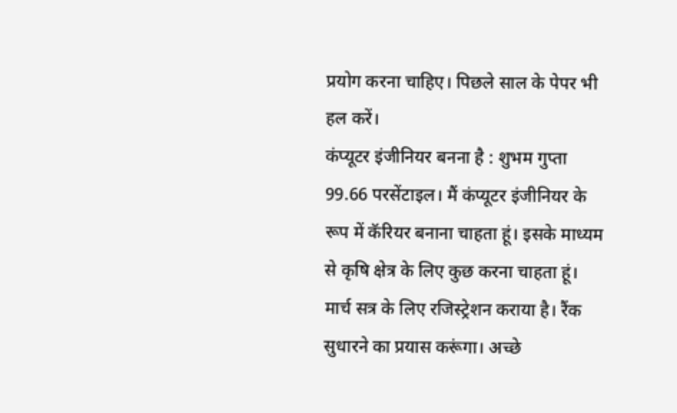प्रयोग करना चाहिए। पिछले साल के पेपर भी हल करें।
कंप्यूटर इंजीनियर बनना है : शुभम गुप्ता
99.66 परसेंटाइल। मैं कंप्यूटर इंजीनियर के रूप में कॅरियर बनाना चाहता हूं। इसके माध्यम से कृषि क्षेत्र के लिए कुछ करना चाहता हूं। मार्च सत्र के लिए रजिस्ट्रेशन कराया है। रैंक सुधारने का प्रयास करूंगा। अच्छे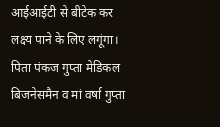आईआईटी से बीटेक कर लक्ष्य पाने के लिए लगूंगा। पिता पंकज गुप्ता मेडिकल बिजनेसमैन व मां वर्षा गुप्ता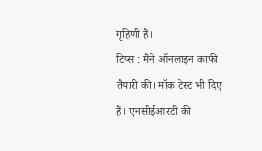गृहिणी हैं।
टिप्स : मैंने ऑनलाइन काफी तैयारी की। मॉक टेस्ट भी दिए हैं। एनसीईआरटी की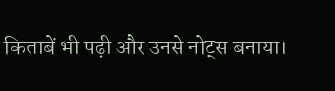किताबें भी पढ़ी और उनसे नोट्स बनाया।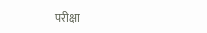परीक्षा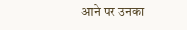आने पर उनका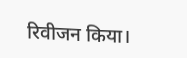रिवीजन किया।